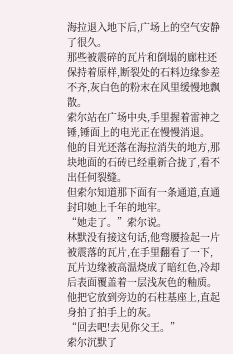海拉退入地下后,广场上的空气安静了很久。
那些被震碎的瓦片和倒塌的廊柱还保持着原样,断裂处的石料边缘参差不齐,灰白色的粉末在风里缓慢地飘散。
索尔站在广场中央,手里握着雷神之锤,锤面上的电光正在慢慢消退。
他的目光还落在海拉消失的地方,那块地面的石砖已经重新合拢了,看不出任何裂缝。
但索尔知道那下面有一条通道,直通封印她上千年的地牢。
“她走了。”索尔说。
林默没有接这句话,他弯腰捡起一片被震落的瓦片,在手里翻看了一下,
瓦片边缘被高温烧成了暗红色,冷却后表面覆盖着一层浅灰色的釉质。
他把它放到旁边的石柱基座上,直起身拍了拍手上的灰。
“回去吧!去见你父王。”
索尔沉默了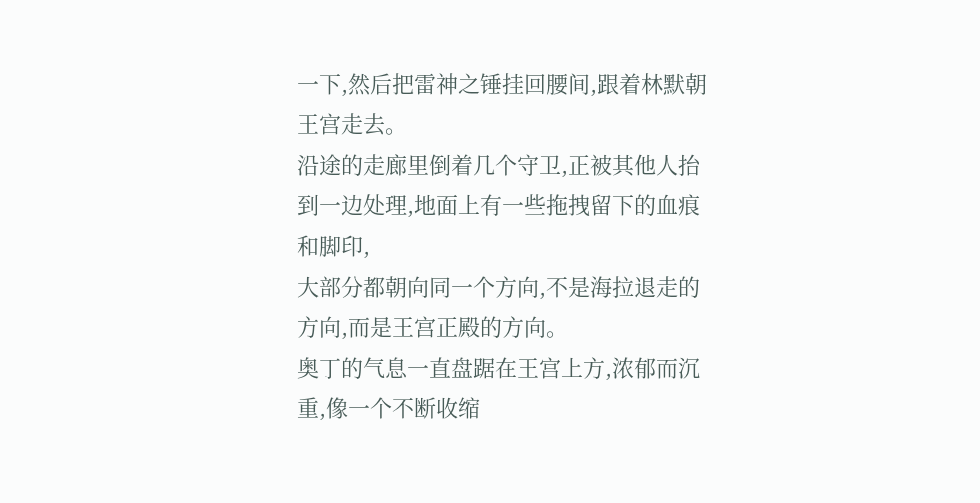一下,然后把雷神之锤挂回腰间,跟着林默朝王宫走去。
沿途的走廊里倒着几个守卫,正被其他人抬到一边处理,地面上有一些拖拽留下的血痕和脚印,
大部分都朝向同一个方向,不是海拉退走的方向,而是王宫正殿的方向。
奥丁的气息一直盘踞在王宫上方,浓郁而沉重,像一个不断收缩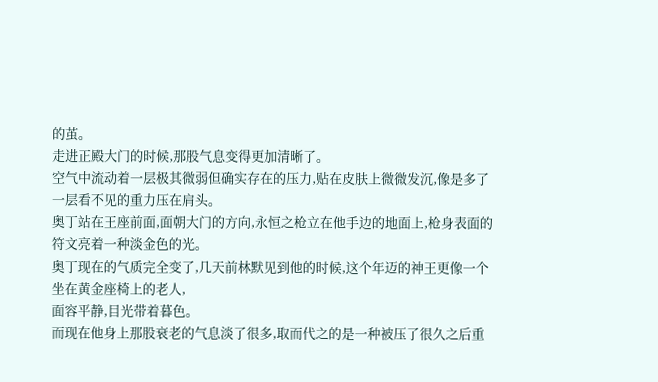的茧。
走进正殿大门的时候,那股气息变得更加清晰了。
空气中流动着一层极其微弱但确实存在的压力,贴在皮肤上微微发沉,像是多了一层看不见的重力压在肩头。
奥丁站在王座前面,面朝大门的方向,永恒之枪立在他手边的地面上,枪身表面的符文亮着一种淡金色的光。
奥丁现在的气质完全变了,几天前林默见到他的时候,这个年迈的神王更像一个坐在黄金座椅上的老人,
面容平静,目光带着暮色。
而现在他身上那股衰老的气息淡了很多,取而代之的是一种被压了很久之后重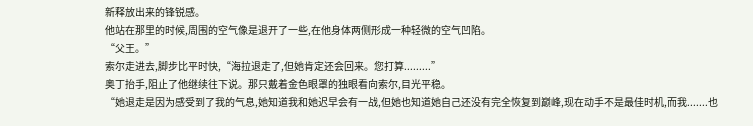新释放出来的锋锐感。
他站在那里的时候,周围的空气像是退开了一些,在他身体两侧形成一种轻微的空气凹陷。
“父王。”
索尔走进去,脚步比平时快,“海拉退走了,但她肯定还会回来。您打算.........”
奥丁抬手,阻止了他继续往下说。那只戴着金色眼罩的独眼看向索尔,目光平稳。
“她退走是因为感受到了我的气息,她知道我和她迟早会有一战,但她也知道她自己还没有完全恢复到巅峰,现在动手不是最佳时机,而我.......也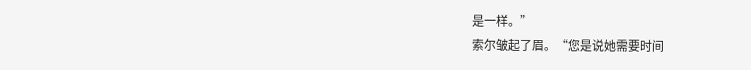是一样。”
索尔皱起了眉。“您是说她需要时间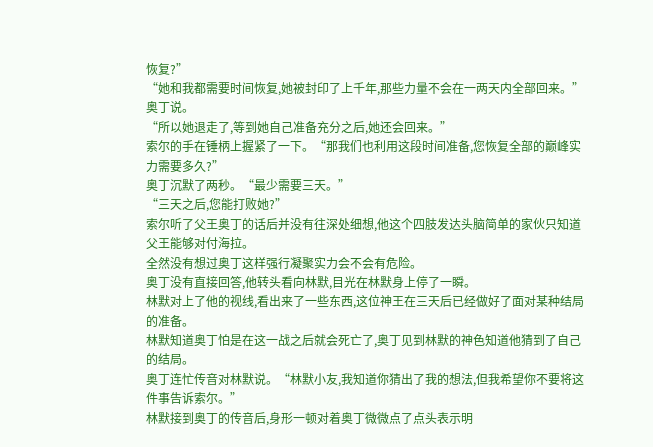恢复?”
“她和我都需要时间恢复,她被封印了上千年,那些力量不会在一两天内全部回来。”奥丁说。
“所以她退走了,等到她自己准备充分之后,她还会回来。”
索尔的手在锤柄上握紧了一下。“那我们也利用这段时间准备,您恢复全部的巅峰实力需要多久?”
奥丁沉默了两秒。“最少需要三天。”
“三天之后,您能打败她?”
索尔听了父王奥丁的话后并没有往深处细想,他这个四肢发达头脑简单的家伙只知道父王能够对付海拉。
全然没有想过奥丁这样强行凝聚实力会不会有危险。
奥丁没有直接回答,他转头看向林默,目光在林默身上停了一瞬。
林默对上了他的视线,看出来了一些东西,这位神王在三天后已经做好了面对某种结局的准备。
林默知道奥丁怕是在这一战之后就会死亡了,奥丁见到林默的神色知道他猜到了自己的结局。
奥丁连忙传音对林默说。“林默小友,我知道你猜出了我的想法,但我希望你不要将这件事告诉索尔。”
林默接到奥丁的传音后,身形一顿对着奥丁微微点了点头表示明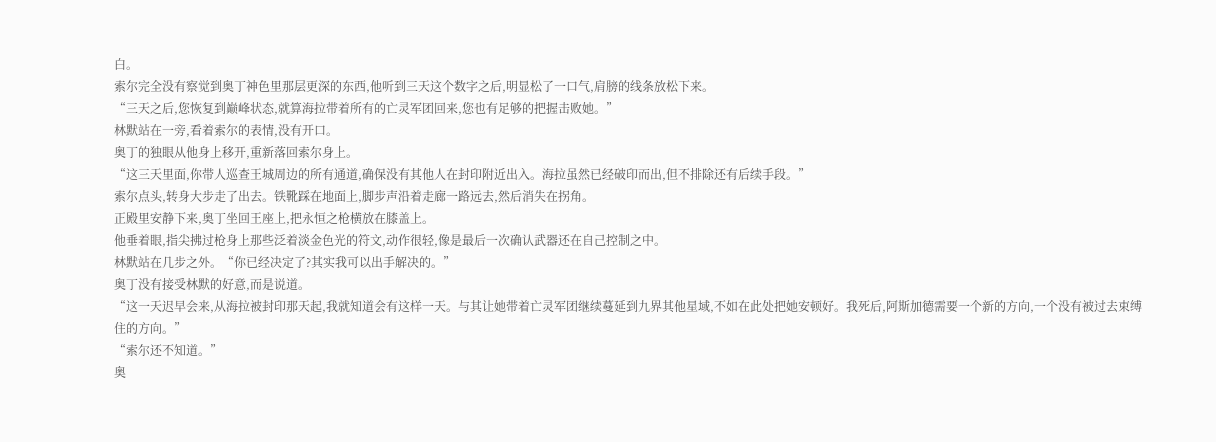白。
索尔完全没有察觉到奥丁神色里那层更深的东西,他听到三天这个数字之后,明显松了一口气,肩膀的线条放松下来。
“三天之后,您恢复到巅峰状态,就算海拉带着所有的亡灵军团回来,您也有足够的把握击败她。”
林默站在一旁,看着索尔的表情,没有开口。
奥丁的独眼从他身上移开,重新落回索尔身上。
“这三天里面,你带人巡查王城周边的所有通道,确保没有其他人在封印附近出入。海拉虽然已经破印而出,但不排除还有后续手段。”
索尔点头,转身大步走了出去。铁靴踩在地面上,脚步声沿着走廊一路远去,然后消失在拐角。
正殿里安静下来,奥丁坐回王座上,把永恒之枪横放在膝盖上。
他垂着眼,指尖拂过枪身上那些泛着淡金色光的符文,动作很轻,像是最后一次确认武器还在自己控制之中。
林默站在几步之外。“你已经决定了?其实我可以出手解决的。”
奥丁没有接受林默的好意,而是说道。
“这一天迟早会来,从海拉被封印那天起,我就知道会有这样一天。与其让她带着亡灵军团继续蔓延到九界其他星域,不如在此处把她安顿好。我死后,阿斯加德需要一个新的方向,一个没有被过去束缚住的方向。”
“索尔还不知道。”
奥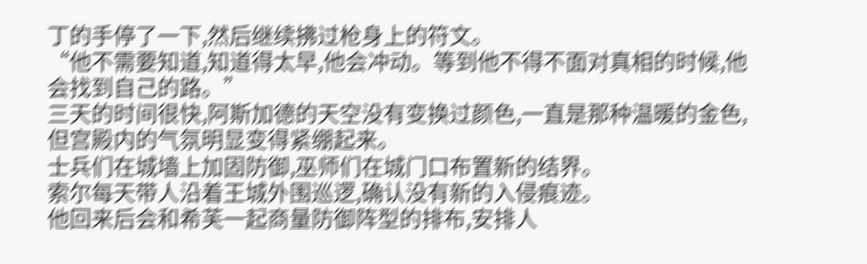丁的手停了一下,然后继续拂过枪身上的符文。
“他不需要知道,知道得太早,他会冲动。等到他不得不面对真相的时候,他会找到自己的路。”
三天的时间很快,阿斯加德的天空没有变换过颜色,一直是那种温暖的金色,但宫殿内的气氛明显变得紧绷起来。
士兵们在城墙上加固防御,巫师们在城门口布置新的结界。
索尔每天带人沿着王城外围巡逻,确认没有新的入侵痕迹。
他回来后会和希芙一起商量防御阵型的排布,安排人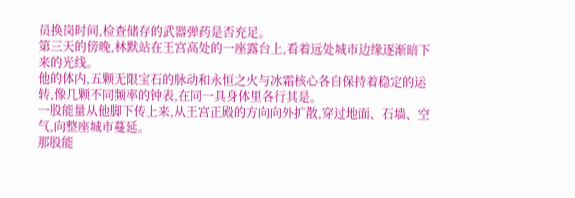员换岗时间,检查储存的武器弹药是否充足。
第三天的傍晚,林默站在王宫高处的一座露台上,看着远处城市边缘逐渐暗下来的光线。
他的体内,五颗无限宝石的脉动和永恒之火与冰霜核心各自保持着稳定的运转,像几颗不同频率的钟表,在同一具身体里各行其是。
一股能量从他脚下传上来,从王宫正殿的方向向外扩散,穿过地面、石墙、空气,向整座城市蔓延。
那股能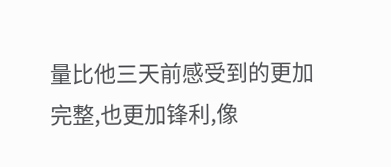量比他三天前感受到的更加完整,也更加锋利,像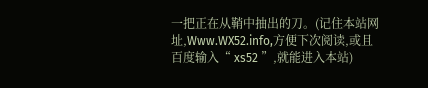一把正在从鞘中抽出的刀。(记住本站网址,Www.WX52.info,方便下次阅读,或且百度输入“ xs52 ”,就能进入本站)